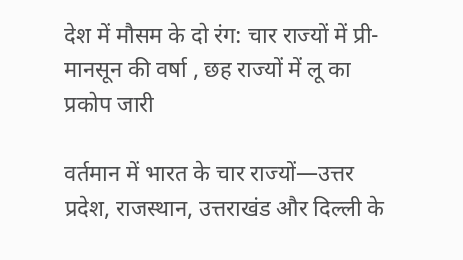देश में मौसम के दो रंग: चार राज्यों में प्री-मानसून की वर्षा , छह राज्यों में लू का प्रकोप जारी

वर्तमान में भारत के चार राज्यों—उत्तर प्रदेश, राजस्थान, उत्तराखंड और दिल्ली के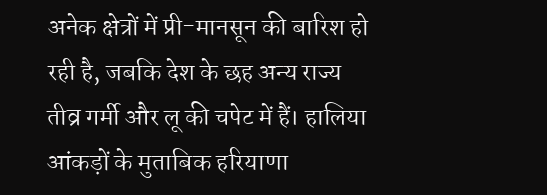अनेक क्षेत्रों में प्री-मानसून की बारिश हो रही है, जबकि देश के छह अन्य राज्य तीव्र गर्मी और लू की चपेट में हैं। हालिया आंकड़ों के मुताबिक हरियाणा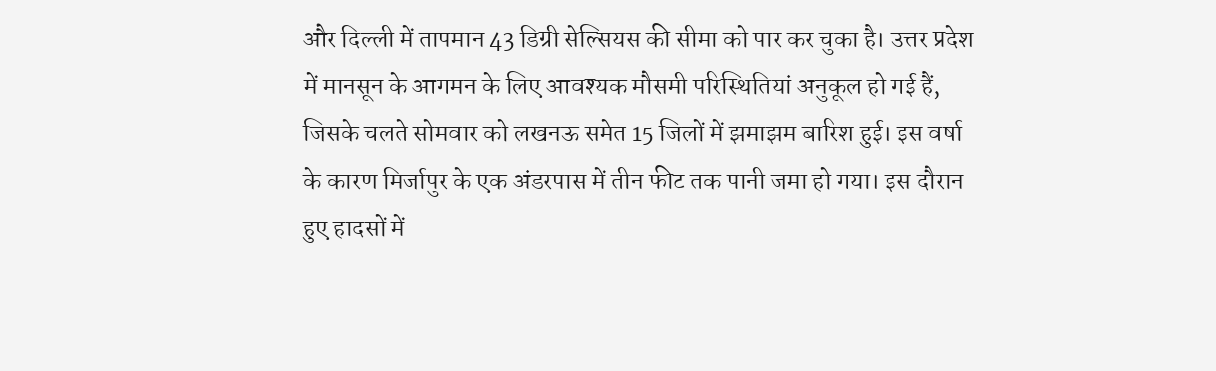और दिल्ली में तापमान 43 डिग्री सेल्सियस की सीमा को पार कर चुका है। उत्तर प्रदेश में मानसून के आगमन के लिए आवश्यक मौसमी परिस्थितियां अनुकूल हो गई हैं, जिसके चलते सोमवार को लखनऊ समेत 15 जिलों में झमाझम बारिश हुई। इस वर्षा के कारण मिर्जापुर के एक अंडरपास में तीन फीट तक पानी जमा हो गया। इस दौरान हुए हादसों में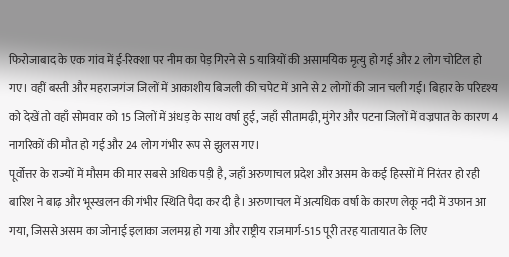फिरोजाबाद के एक गांव में ई-रिक्शा पर नीम का पेड़ गिरने से 5 यात्रियों की असामयिक मृत्यु हो गई और 2 लोग चोटिल हो गए। वहीं बस्ती और महराजगंज जिलों में आकाशीय बिजली की चपेट में आने से 2 लोगों की जान चली गई। बिहार के परिदृश्य को देखें तो वहाँ सोमवार को 15 जिलों में अंधड़ के साथ वर्षा हुई, जहाँ सीतामढ़ी, मुंगेर और पटना जिलों में वज्रपात के कारण 4 नागरिकों की मौत हो गई और 24 लोग गंभीर रूप से झुलस गए।
पूर्वोत्तर के राज्यों में मौसम की मार सबसे अधिक पड़ी है, जहाँ अरुणाचल प्रदेश और असम के कई हिस्सों में निरंतर हो रही बारिश ने बाढ़ और भूस्खलन की गंभीर स्थिति पैदा कर दी है। अरुणाचल में अत्यधिक वर्षा के कारण लेकू नदी में उफान आ गया, जिससे असम का जोनाई इलाका जलमग्न हो गया और राष्ट्रीय राजमार्ग-515 पूरी तरह यातायात के लिए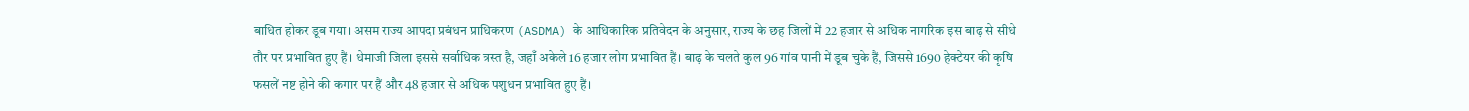बाधित होकर डूब गया। असम राज्य आपदा प्रबंधन प्राधिकरण (ASDMA) के आधिकारिक प्रतिवेदन के अनुसार, राज्य के छह जिलों में 22 हजार से अधिक नागरिक इस बाढ़ से सीधे तौर पर प्रभावित हुए हैं। धेमाजी जिला इससे सर्वाधिक त्रस्त है, जहाँ अकेले 16 हजार लोग प्रभावित हैं। बाढ़ के चलते कुल 96 गांव पानी में डूब चुके हैं, जिससे 1690 हेक्टेयर की कृषि फसलें नष्ट होने की कगार पर हैं और 48 हजार से अधिक पशुधन प्रभावित हुए हैं।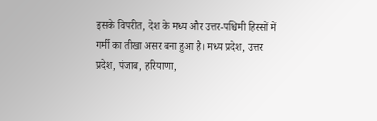इसके विपरीत, देश के मध्य और उत्तर-पश्चिमी हिस्सों में गर्मी का तीखा असर बना हुआ है। मध्य प्रदेश, उत्तर प्रदेश, पंजाब, हरियाणा,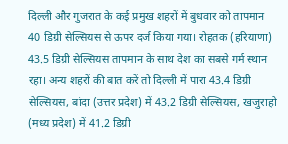दिल्ली और गुजरात के कई प्रमुख शहरों में बुधवार को तापमान 40 डिग्री सेल्सियस से ऊपर दर्ज किया गया। रोहतक (हरियाणा) 43.5 डिग्री सेल्सियस तापमान के साथ देश का सबसे गर्म स्थान रहा। अन्य शहरों की बात करें तो दिल्ली में पारा 43.4 डिग्री सेल्सियस, बांदा (उत्तर प्रदेश) में 43.2 डिग्री सेल्सियस, खजुराहो (मध्य प्रदेश) में 41.2 डिग्री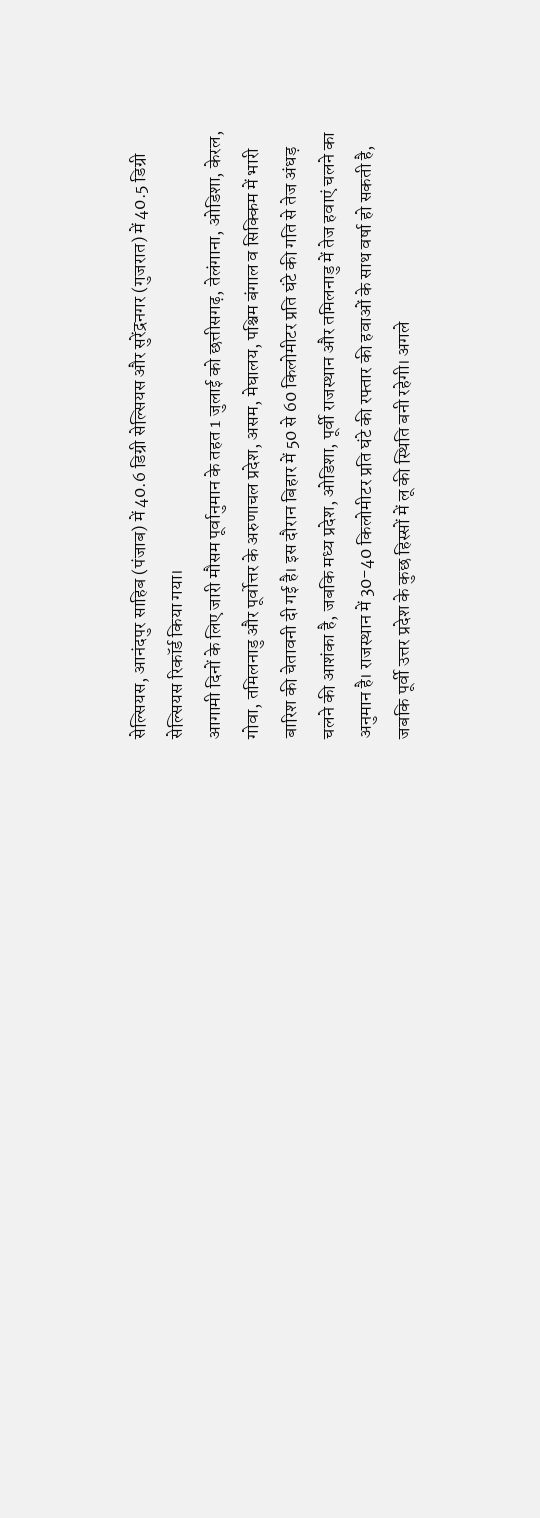सेल्सियस, आनंदपुर साहिब (पंजाब) में 40.6 डिग्री सेल्सियस और सुरेंद्रनगर (गुजरात) में 40.5 डिग्री सेल्सियस रिकॉर्ड किया गया।
आगामी दिनों के लिए जारी मौसम पूर्वानुमान के तहत 1 जुलाई को छत्तीसगढ़, तेलंगाना, ओडिशा, केरल, गोवा, तमिलनाडु और पूर्वोत्तर के अरुणाचल प्रदेश, असम, मेघालय, पश्चिम बंगाल व सिक्किम में भारी बारिश की चेतावनी दी गई है। इस दौरान बिहार में 50 से 60 किलोमीटर प्रति घंटे की गति से तेज अंधड़ चलने की आशंका है, जबकि मध्य प्रदेश, ओडिशा, पूर्वी राजस्थान और तमिलनाडु में तेज हवाएं चलने का अनुमान है। राजस्थान में 30-40 किलोमीटर प्रति घंटे की रफ्तार की हवाओं के साथ वर्षा हो सकती है, जबकि पूर्वी उत्तर प्रदेश के कुछ हिस्सों में लू की स्थिति बनी रहेगी। अगले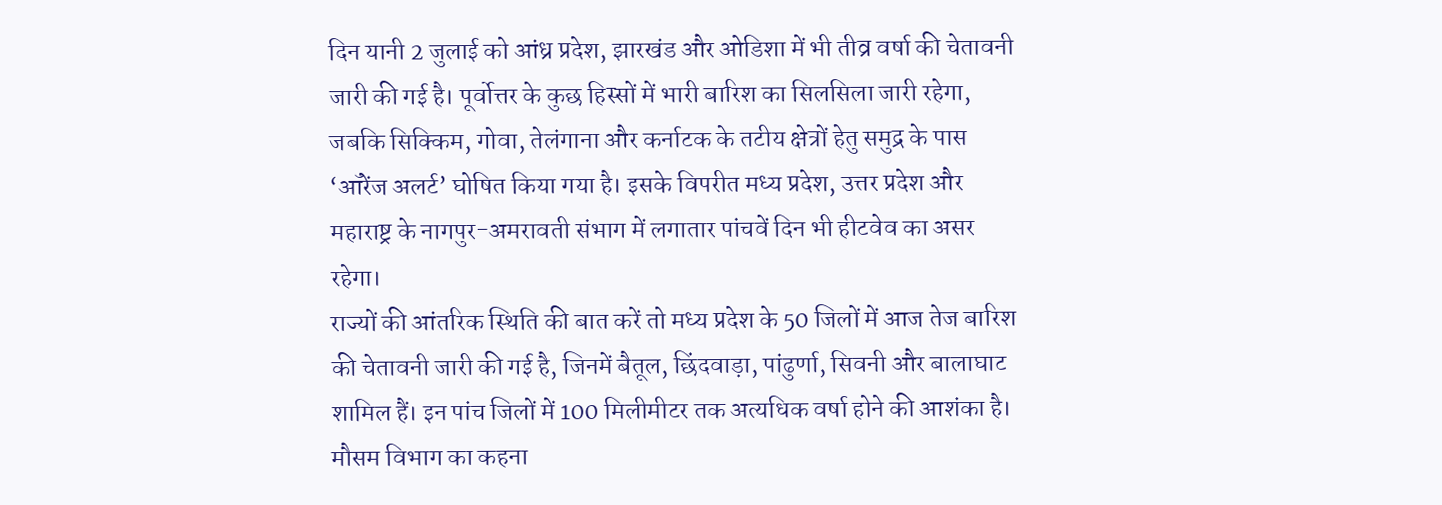दिन यानी 2 जुलाई को आंध्र प्रदेश, झारखंड और ओडिशा में भी तीव्र वर्षा की चेतावनी जारी की गई है। पूर्वोत्तर के कुछ हिस्सों में भारी बारिश का सिलसिला जारी रहेगा, जबकि सिक्किम, गोवा, तेलंगाना और कर्नाटक के तटीय क्षेत्रों हेतु समुद्र के पास ‘ऑरेंज अलर्ट’ घोषित किया गया है। इसके विपरीत मध्य प्रदेश, उत्तर प्रदेश और महाराष्ट्र के नागपुर-अमरावती संभाग में लगातार पांचवें दिन भी हीटवेव का असर रहेगा।
राज्यों की आंतरिक स्थिति की बात करें तो मध्य प्रदेश के 50 जिलों में आज तेज बारिश की चेतावनी जारी की गई है, जिनमें बैतूल, छिंदवाड़ा, पांढुर्णा, सिवनी और बालाघाट शामिल हैं। इन पांच जिलों में 100 मिलीमीटर तक अत्यधिक वर्षा होने की आशंका है। मौसम विभाग का कहना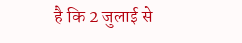है कि 2 जुलाई से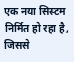एक नया सिस्टम निर्मित हो रहा है, जिससे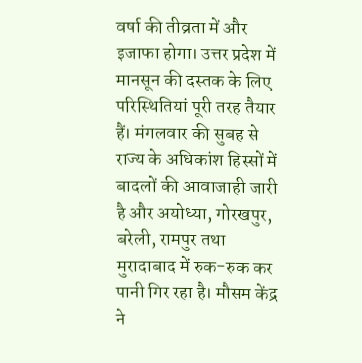वर्षा की तीव्रता में और इजाफा होगा। उत्तर प्रदेश में मानसून की दस्तक के लिए परिस्थितियां पूरी तरह तैयार हैं। मंगलवार की सुबह से राज्य के अधिकांश हिस्सों में बादलों की आवाजाही जारी है और अयोध्या, गोरखपुर, बरेली, रामपुर तथा मुरादाबाद में रुक-रुक कर पानी गिर रहा है। मौसम केंद्र ने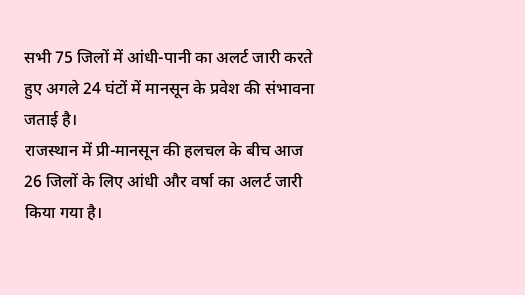सभी 75 जिलों में आंधी-पानी का अलर्ट जारी करते हुए अगले 24 घंटों में मानसून के प्रवेश की संभावना जताई है।
राजस्थान में प्री-मानसून की हलचल के बीच आज 26 जिलों के लिए आंधी और वर्षा का अलर्ट जारी किया गया है।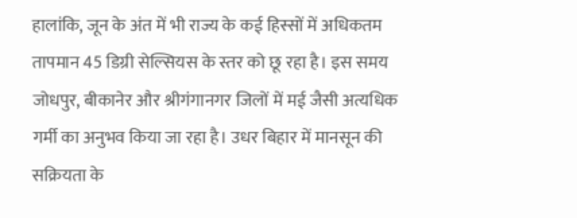हालांकि, जून के अंत में भी राज्य के कई हिस्सों में अधिकतम तापमान 45 डिग्री सेल्सियस के स्तर को छू रहा है। इस समय जोधपुर, बीकानेर और श्रीगंगानगर जिलों में मई जैसी अत्यधिक गर्मी का अनुभव किया जा रहा है। उधर बिहार में मानसून की सक्रियता के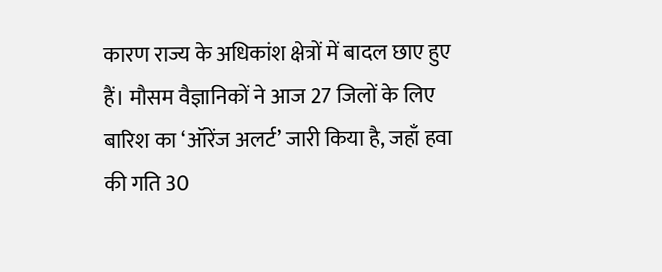कारण राज्य के अधिकांश क्षेत्रों में बादल छाए हुए हैं। मौसम वैज्ञानिकों ने आज 27 जिलों के लिए बारिश का ‘ऑरेंज अलर्ट’ जारी किया है, जहाँ हवा की गति 30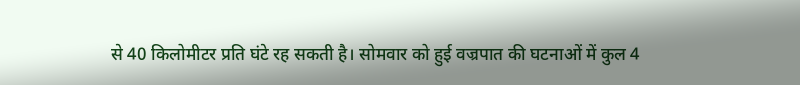से 40 किलोमीटर प्रति घंटे रह सकती है। सोमवार को हुई वज्रपात की घटनाओं में कुल 4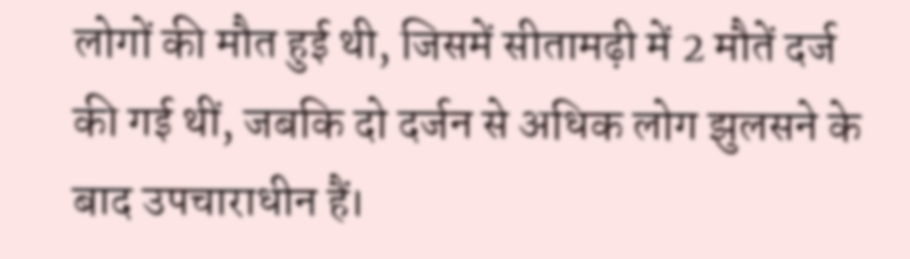लोगों की मौत हुई थी, जिसमें सीतामढ़ी में 2 मौतें दर्ज की गई थीं, जबकि दो दर्जन से अधिक लोग झुलसने के बाद उपचाराधीन हैं।